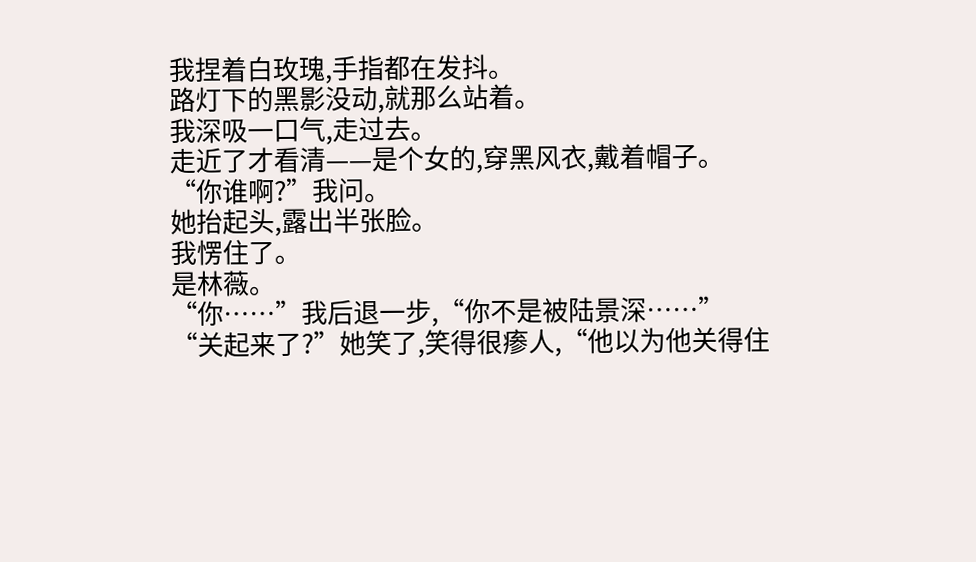我捏着白玫瑰,手指都在发抖。
路灯下的黑影没动,就那么站着。
我深吸一口气,走过去。
走近了才看清——是个女的,穿黑风衣,戴着帽子。
“你谁啊?”我问。
她抬起头,露出半张脸。
我愣住了。
是林薇。
“你……”我后退一步,“你不是被陆景深……”
“关起来了?”她笑了,笑得很瘆人,“他以为他关得住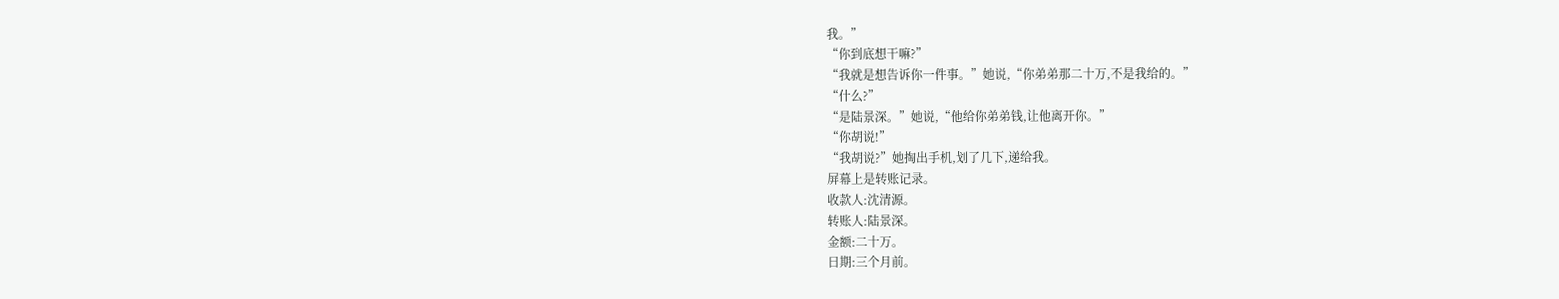我。”
“你到底想干嘛?”
“我就是想告诉你一件事。”她说,“你弟弟那二十万,不是我给的。”
“什么?”
“是陆景深。”她说,“他给你弟弟钱,让他离开你。”
“你胡说!”
“我胡说?”她掏出手机,划了几下,递给我。
屏幕上是转账记录。
收款人:沈清源。
转账人:陆景深。
金额:二十万。
日期:三个月前。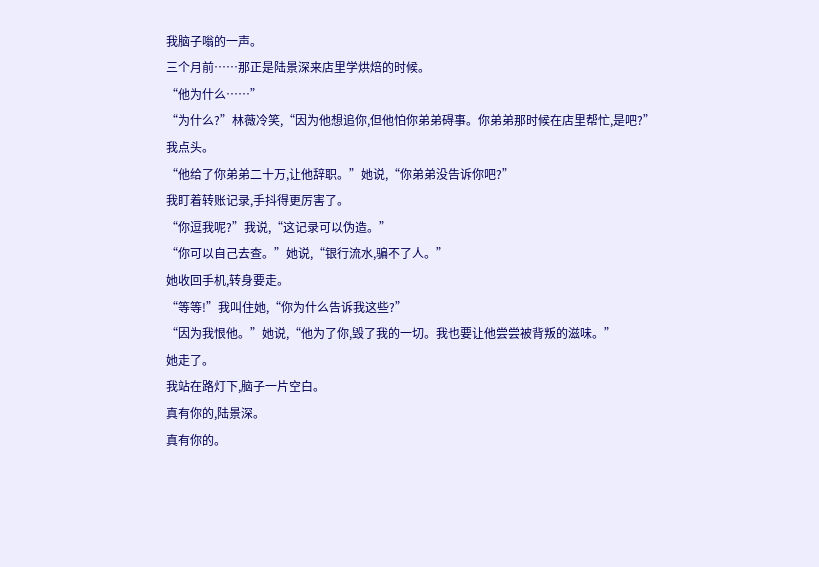我脑子嗡的一声。
三个月前……那正是陆景深来店里学烘焙的时候。
“他为什么……”
“为什么?”林薇冷笑,“因为他想追你,但他怕你弟弟碍事。你弟弟那时候在店里帮忙,是吧?”
我点头。
“他给了你弟弟二十万,让他辞职。”她说,“你弟弟没告诉你吧?”
我盯着转账记录,手抖得更厉害了。
“你逗我呢?”我说,“这记录可以伪造。”
“你可以自己去查。”她说,“银行流水,骗不了人。”
她收回手机,转身要走。
“等等!”我叫住她,“你为什么告诉我这些?”
“因为我恨他。”她说,“他为了你,毁了我的一切。我也要让他尝尝被背叛的滋味。”
她走了。
我站在路灯下,脑子一片空白。
真有你的,陆景深。
真有你的。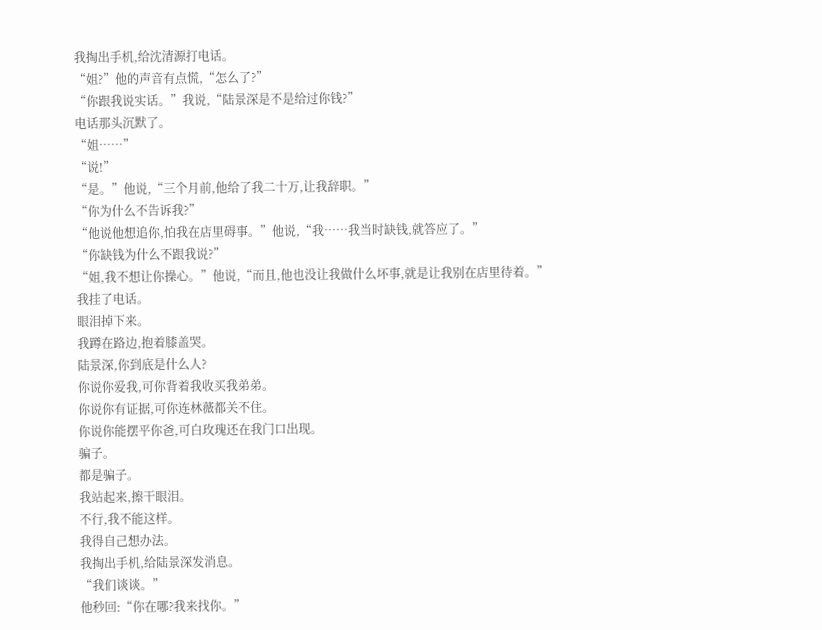我掏出手机,给沈清源打电话。
“姐?”他的声音有点慌,“怎么了?”
“你跟我说实话。”我说,“陆景深是不是给过你钱?”
电话那头沉默了。
“姐……”
“说!”
“是。”他说,“三个月前,他给了我二十万,让我辞职。”
“你为什么不告诉我?”
“他说他想追你,怕我在店里碍事。”他说,“我……我当时缺钱,就答应了。”
“你缺钱为什么不跟我说?”
“姐,我不想让你操心。”他说,“而且,他也没让我做什么坏事,就是让我别在店里待着。”
我挂了电话。
眼泪掉下来。
我蹲在路边,抱着膝盖哭。
陆景深,你到底是什么人?
你说你爱我,可你背着我收买我弟弟。
你说你有证据,可你连林薇都关不住。
你说你能摆平你爸,可白玫瑰还在我门口出现。
骗子。
都是骗子。
我站起来,擦干眼泪。
不行,我不能这样。
我得自己想办法。
我掏出手机,给陆景深发消息。
“我们谈谈。”
他秒回:“你在哪?我来找你。”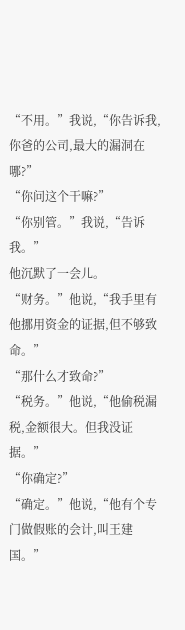“不用。”我说,“你告诉我,你爸的公司,最大的漏洞在哪?”
“你问这个干嘛?”
“你别管。”我说,“告诉我。”
他沉默了一会儿。
“财务。”他说,“我手里有他挪用资金的证据,但不够致命。”
“那什么才致命?”
“税务。”他说,“他偷税漏税,金额很大。但我没证据。”
“你确定?”
“确定。”他说,“他有个专门做假账的会计,叫王建国。”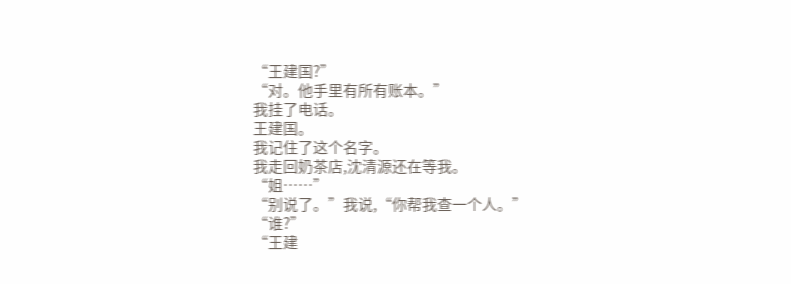“王建国?”
“对。他手里有所有账本。”
我挂了电话。
王建国。
我记住了这个名字。
我走回奶茶店,沈清源还在等我。
“姐……”
“别说了。”我说,“你帮我查一个人。”
“谁?”
“王建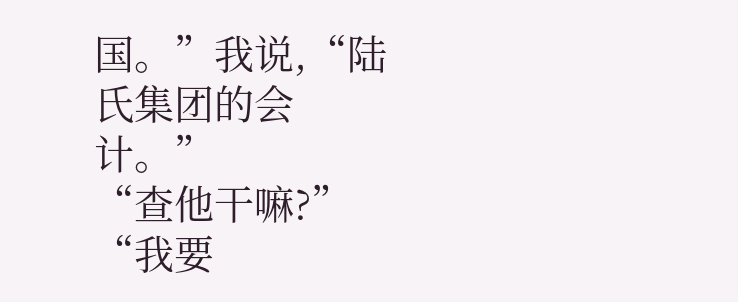国。”我说,“陆氏集团的会计。”
“查他干嘛?”
“我要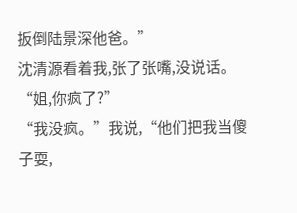扳倒陆景深他爸。”
沈清源看着我,张了张嘴,没说话。
“姐,你疯了?”
“我没疯。”我说,“他们把我当傻子耍,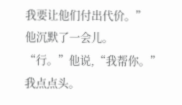我要让他们付出代价。”
他沉默了一会儿。
“行。”他说,“我帮你。”
我点点头。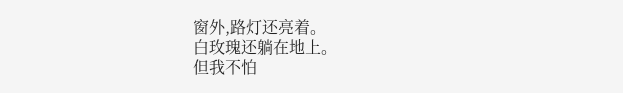窗外,路灯还亮着。
白玫瑰还躺在地上。
但我不怕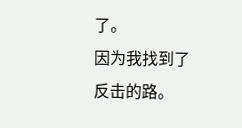了。
因为我找到了反击的路。